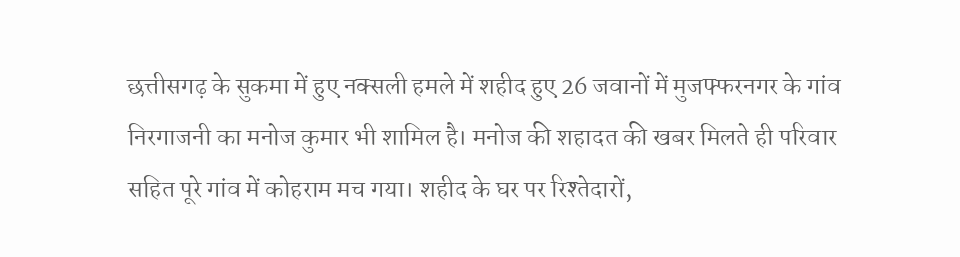छत्तीसगढ़ के सुकमा में हुए नक्सली हमले में शहीद हुए 26 जवानों में मुजफ्फरनगर के गांव निरगाजनी का मनोज कुमार भी शामिल है। मनोज की शहादत की खबर मिलते ही परिवार सहित पूरे गांव में कोहराम मच गया। शहीद के घर पर रिश्तेदारों,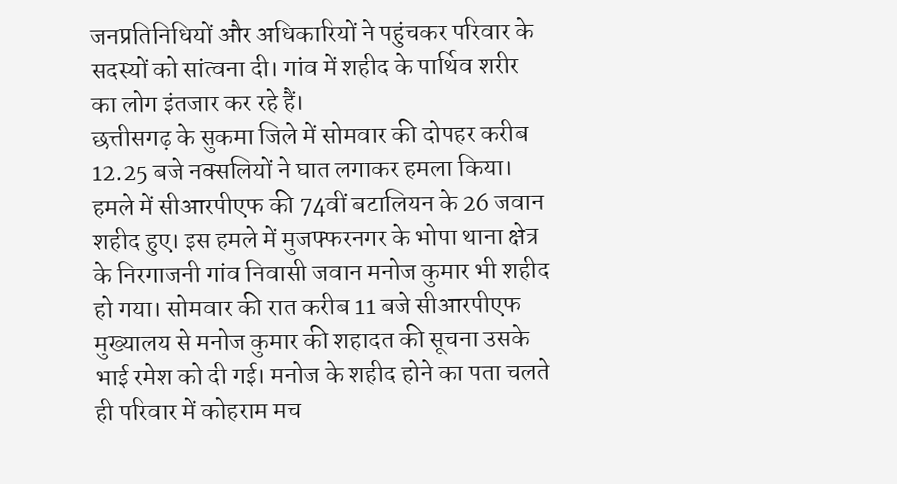जनप्रतिनिधियों और अधिकारियों ने पहुंचकर परिवार के सदस्यों को सांत्वना दी। गांव में शहीद के पार्थिव शरीर का लोग इंतजार कर रहे हैं।
छत्तीसगढ़ के सुकमा जिले में सोमवार की दोपहर करीब 12.25 बजे नक्सलियों ने घात लगाकर हमला किया। हमले में सीआरपीएफ की 74वीं बटालियन के 26 जवान शहीद हुए। इस हमले में मुजफ्फरनगर के भोपा थाना क्षेत्र के निरगाजनी गांव निवासी जवान मनोज कुमार भी शहीद हो गया। सोमवार की रात करीब 11 बजे सीआरपीएफ मुख्यालय से मनोज कुमार की शहादत की सूचना उसके भाई रमेश को दी गई। मनोज के शहीद होने का पता चलते ही परिवार में कोहराम मच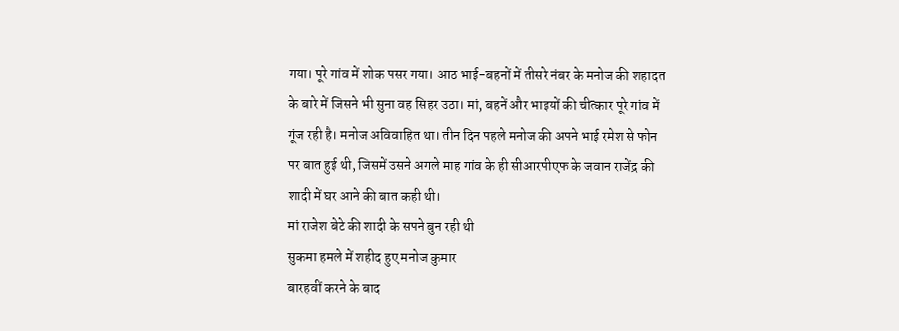गया। पूरे गांव में शोक पसर गया। आठ भाई-बहनों में तीसरे नंबर के मनोज की शहादत के बारे में जिसने भी सुना वह सिहर उठा। मां, बहनें और भाइयों की चीत्कार पूरे गांव में गूंज रही है। मनोज अविवाहित था। तीन दिन पहले मनोज की अपने भाई रमेश से फोन पर बात हुई थी, जिसमें उसने अगले माह गांव के ही सीआरपीएफ के जवान राजेंद्र की शादी में घर आने की बात कही थी।
मां राजेश बेटे की शादी के सपने बुन रही थी
सुकमा हमले में शहीद हुए मनोज कुमार
बारहवीं करने के बाद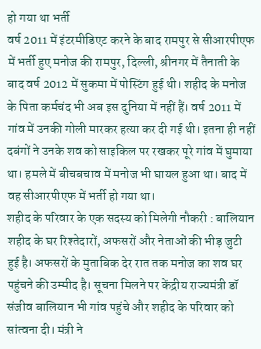हो गया था भर्ती
वर्ष 2011 में इंटरमीडिएट करने के बाद रामपुर से सीआरपीएफ में भर्ती हुए मनोज की रामपुर, दिल्ली, श्रीनगर में तैनाती के बाद वर्ष 2012 में सुकमा में पोस्टिंग हुई थी। शहीद के मनोज के पिता कर्मचंद भी अब इस दुनिया में नहीं हैं। वर्ष 2011 में गांव में उनकी गोली मारकर हत्या कर दी गई थी। इतना ही नहीं दबंगों ने उनके शव को साइकिल पर रखकर पूरे गांव में घुमाया था। हमले में बीचबचाव में मनोज भी घायल हुआ था। बाद में वह सीआरपीएफ में भर्ती हो गया था।
शहीद के परिवार के एक सदस्य को मिलेगी नौकरी : बालियान
शहीद के घर रिश्तेदारों, अफसरों और नेताओं की भीड़ जुटी हुई है। अफसरों के मुताबिक देर रात तक मनोज का शव घर पहुंचने की उम्मीद है। सूचना मिलने पर केंद्रीय राज्यमंत्री डॉ संजीव बालियान भी गांव पहुंचे और शहीद के परिवार को सांत्वना दी। मंत्री ने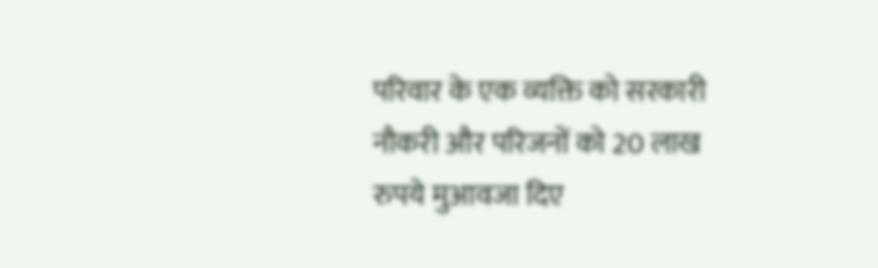परिवार के एक व्यक्ति को सरकारी नौकरी और परिजनों को 20 लाख रुपये मुआवजा दिए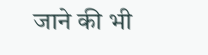जाने की भी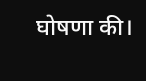घोषणा की।